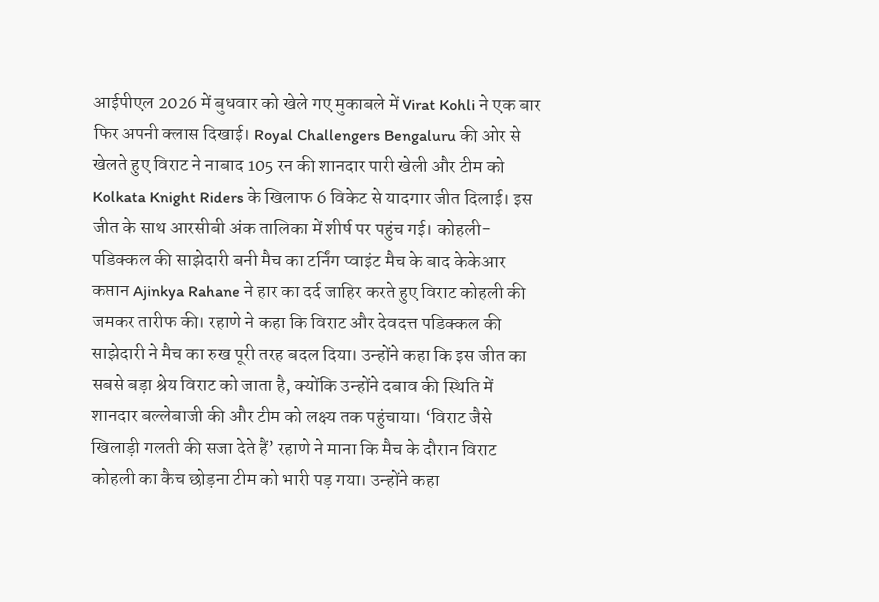आईपीएल 2026 में बुधवार को खेले गए मुकाबले में Virat Kohli ने एक बार फिर अपनी क्लास दिखाई। Royal Challengers Bengaluru की ओर से खेलते हुए विराट ने नाबाद 105 रन की शानदार पारी खेली और टीम को Kolkata Knight Riders के खिलाफ 6 विकेट से यादगार जीत दिलाई। इस जीत के साथ आरसीबी अंक तालिका में शीर्ष पर पहुंच गई। कोहली-पडिक्कल की साझेदारी बनी मैच का टर्निंग प्वाइंट मैच के बाद केकेआर कप्तान Ajinkya Rahane ने हार का दर्द जाहिर करते हुए विराट कोहली की जमकर तारीफ की। रहाणे ने कहा कि विराट और देवदत्त पडिक्कल की साझेदारी ने मैच का रुख पूरी तरह बदल दिया। उन्होंने कहा कि इस जीत का सबसे बड़ा श्रेय विराट को जाता है, क्योंकि उन्होंने दबाव की स्थिति में शानदार बल्लेबाजी की और टीम को लक्ष्य तक पहुंचाया। ‘विराट जैसे खिलाड़ी गलती की सजा देते हैं’ रहाणे ने माना कि मैच के दौरान विराट कोहली का कैच छोड़ना टीम को भारी पड़ गया। उन्होंने कहा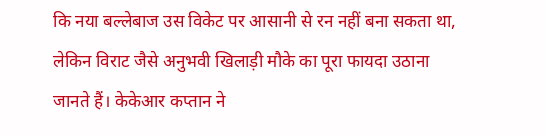कि नया बल्लेबाज उस विकेट पर आसानी से रन नहीं बना सकता था, लेकिन विराट जैसे अनुभवी खिलाड़ी मौके का पूरा फायदा उठाना जानते हैं। केकेआर कप्तान ने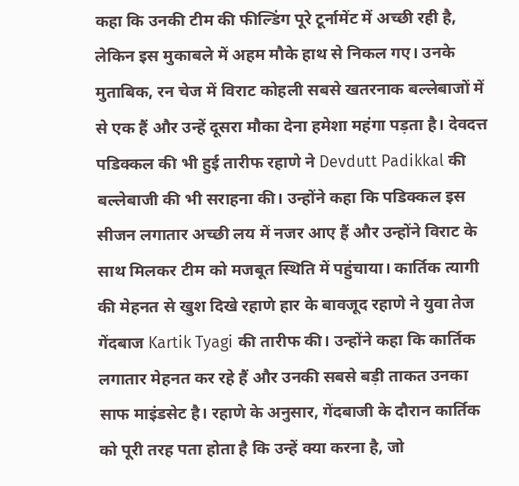कहा कि उनकी टीम की फील्डिंग पूरे टूर्नामेंट में अच्छी रही है, लेकिन इस मुकाबले में अहम मौके हाथ से निकल गए। उनके मुताबिक, रन चेज में विराट कोहली सबसे खतरनाक बल्लेबाजों में से एक हैं और उन्हें दूसरा मौका देना हमेशा महंगा पड़ता है। देवदत्त पडिक्कल की भी हुई तारीफ रहाणे ने Devdutt Padikkal की बल्लेबाजी की भी सराहना की। उन्होंने कहा कि पडिक्कल इस सीजन लगातार अच्छी लय में नजर आए हैं और उन्होंने विराट के साथ मिलकर टीम को मजबूत स्थिति में पहुंचाया। कार्तिक त्यागी की मेहनत से खुश दिखे रहाणे हार के बावजूद रहाणे ने युवा तेज गेंदबाज Kartik Tyagi की तारीफ की। उन्होंने कहा कि कार्तिक लगातार मेहनत कर रहे हैं और उनकी सबसे बड़ी ताकत उनका साफ माइंडसेट है। रहाणे के अनुसार, गेंदबाजी के दौरान कार्तिक को पूरी तरह पता होता है कि उन्हें क्या करना है, जो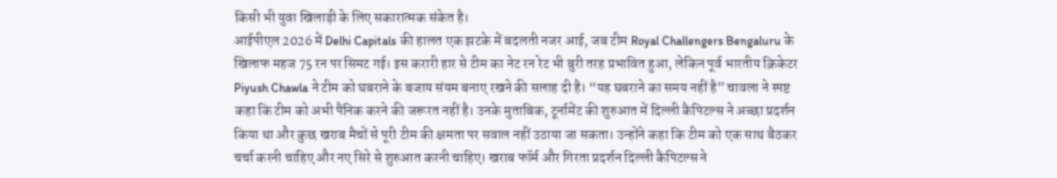किसी भी युवा खिलाड़ी के लिए सकारात्मक संकेत है।
आईपीएल 2026 में Delhi Capitals की हालत एक झटके में बदलती नजर आई, जब टीम Royal Challengers Bengaluru के खिलाफ महज 75 रन पर सिमट गई। इस करारी हार से टीम का नेट रन रेट भी बुरी तरह प्रभावित हुआ, लेकिन पूर्व भारतीय क्रिकेटर Piyush Chawla ने टीम को घबराने के बजाय संयम बनाए रखने की सलाह दी है। “यह घबराने का समय नहीं है” चावला ने स्पष्ट कहा कि टीम को अभी पैनिक करने की जरूरत नहीं है। उनके मुताबिक, टूर्नामेंट की शुरुआत में दिल्ली कैपिटल्स ने अच्छा प्रदर्शन किया था और कुछ खराब मैचों से पूरी टीम की क्षमता पर सवाल नहीं उठाया जा सकता। उन्होंने कहा कि टीम को एक साथ बैठकर चर्चा करनी चाहिए और नए सिरे से शुरुआत करनी चाहिए। खराब फॉर्म और गिरता प्रदर्शन दिल्ली कैपिटल्स ने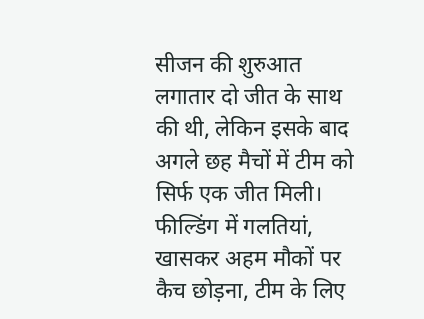सीजन की शुरुआत लगातार दो जीत के साथ की थी, लेकिन इसके बाद अगले छह मैचों में टीम को सिर्फ एक जीत मिली। फील्डिंग में गलतियां, खासकर अहम मौकों पर कैच छोड़ना, टीम के लिए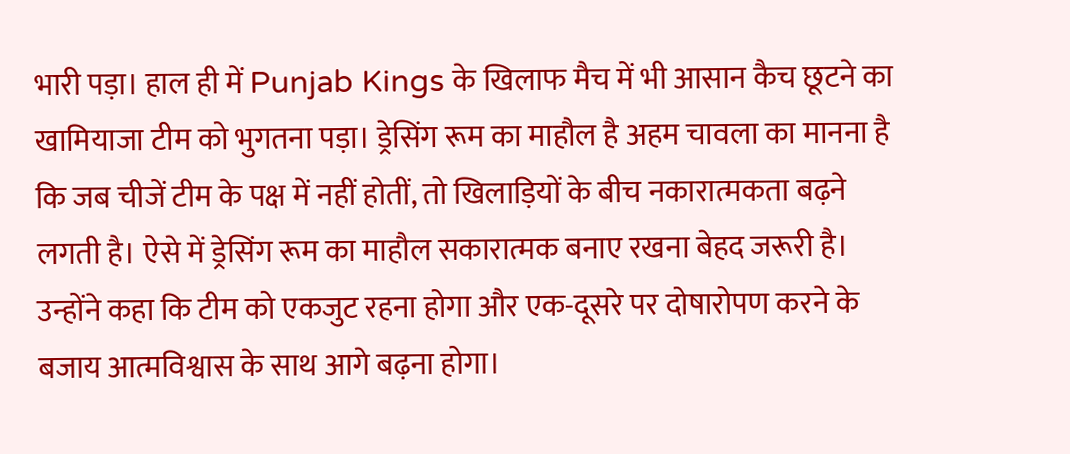भारी पड़ा। हाल ही में Punjab Kings के खिलाफ मैच में भी आसान कैच छूटने का खामियाजा टीम को भुगतना पड़ा। ड्रेसिंग रूम का माहौल है अहम चावला का मानना है कि जब चीजें टीम के पक्ष में नहीं होतीं, तो खिलाड़ियों के बीच नकारात्मकता बढ़ने लगती है। ऐसे में ड्रेसिंग रूम का माहौल सकारात्मक बनाए रखना बेहद जरूरी है। उन्होंने कहा कि टीम को एकजुट रहना होगा और एक-दूसरे पर दोषारोपण करने के बजाय आत्मविश्वास के साथ आगे बढ़ना होगा।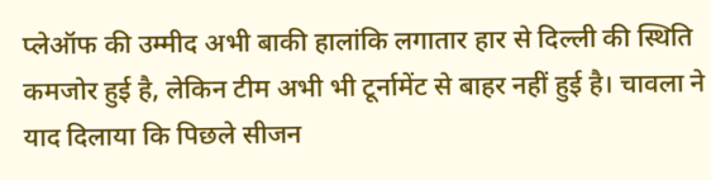प्लेऑफ की उम्मीद अभी बाकी हालांकि लगातार हार से दिल्ली की स्थिति कमजोर हुई है, लेकिन टीम अभी भी टूर्नामेंट से बाहर नहीं हुई है। चावला ने याद दिलाया कि पिछले सीजन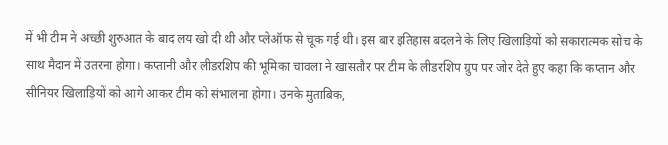में भी टीम ने अच्छी शुरुआत के बाद लय खो दी थी और प्लेऑफ से चूक गई थी। इस बार इतिहास बदलने के लिए खिलाड़ियों को सकारात्मक सोच के साथ मैदान में उतरना होगा। कप्तानी और लीडरशिप की भूमिका चावला ने खासतौर पर टीम के लीडरशिप ग्रुप पर जोर देते हुए कहा कि कप्तान और सीनियर खिलाड़ियों को आगे आकर टीम को संभालना होगा। उनके मुताबिक,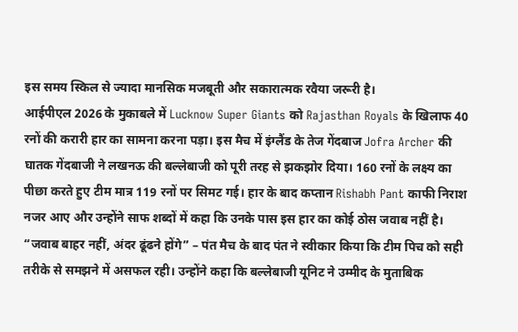इस समय स्किल से ज्यादा मानसिक मजबूती और सकारात्मक रवैया जरूरी है।
आईपीएल 2026 के मुकाबले में Lucknow Super Giants को Rajasthan Royals के खिलाफ 40 रनों की करारी हार का सामना करना पड़ा। इस मैच में इंग्लैंड के तेज गेंदबाज Jofra Archer की घातक गेंदबाजी ने लखनऊ की बल्लेबाजी को पूरी तरह से झकझोर दिया। 160 रनों के लक्ष्य का पीछा करते हुए टीम मात्र 119 रनों पर सिमट गई। हार के बाद कप्तान Rishabh Pant काफी निराश नजर आए और उन्होंने साफ शब्दों में कहा कि उनके पास इस हार का कोई ठोस जवाब नहीं है। “जवाब बाहर नहीं, अंदर ढूंढने होंगे” – पंत मैच के बाद पंत ने स्वीकार किया कि टीम पिच को सही तरीके से समझने में असफल रही। उन्होंने कहा कि बल्लेबाजी यूनिट ने उम्मीद के मुताबिक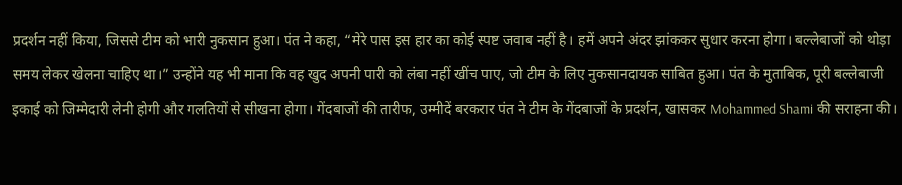प्रदर्शन नहीं किया, जिससे टीम को भारी नुकसान हुआ। पंत ने कहा, “मेरे पास इस हार का कोई स्पष्ट जवाब नहीं है। हमें अपने अंदर झांककर सुधार करना होगा। बल्लेबाजों को थोड़ा समय लेकर खेलना चाहिए था।” उन्होंने यह भी माना कि वह खुद अपनी पारी को लंबा नहीं खींच पाए, जो टीम के लिए नुकसानदायक साबित हुआ। पंत के मुताबिक, पूरी बल्लेबाजी इकाई को जिम्मेदारी लेनी होगी और गलतियों से सीखना होगा। गेंदबाजों की तारीफ, उम्मीदें बरकरार पंत ने टीम के गेंदबाजों के प्रदर्शन, खासकर Mohammed Shami की सराहना की।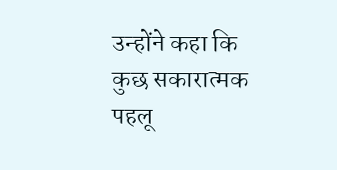उन्होंने कहा कि कुछ सकारात्मक पहलू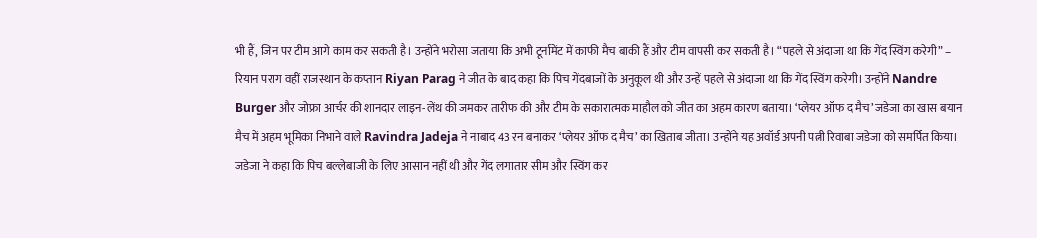भी हैं, जिन पर टीम आगे काम कर सकती है। उन्होंने भरोसा जताया कि अभी टूर्नामेंट में काफी मैच बाकी हैं और टीम वापसी कर सकती है। “पहले से अंदाजा था कि गेंद स्विंग करेगी” – रियान पराग वहीं राजस्थान के कप्तान Riyan Parag ने जीत के बाद कहा कि पिच गेंदबाजों के अनुकूल थी और उन्हें पहले से अंदाजा था कि गेंद स्विंग करेगी। उन्होंने Nandre Burger और जोफ्रा आर्चर की शानदार लाइन-लेंथ की जमकर तारीफ की और टीम के सकारात्मक माहौल को जीत का अहम कारण बताया। ‘प्लेयर ऑफ द मैच’ जडेजा का खास बयान मैच में अहम भूमिका निभाने वाले Ravindra Jadeja ने नाबाद 43 रन बनाकर ‘प्लेयर ऑफ द मैच’ का खिताब जीता। उन्होंने यह अवॉर्ड अपनी पत्नी रिवाबा जडेजा को समर्पित किया। जडेजा ने कहा कि पिच बल्लेबाजी के लिए आसान नहीं थी और गेंद लगातार सीम और स्विंग कर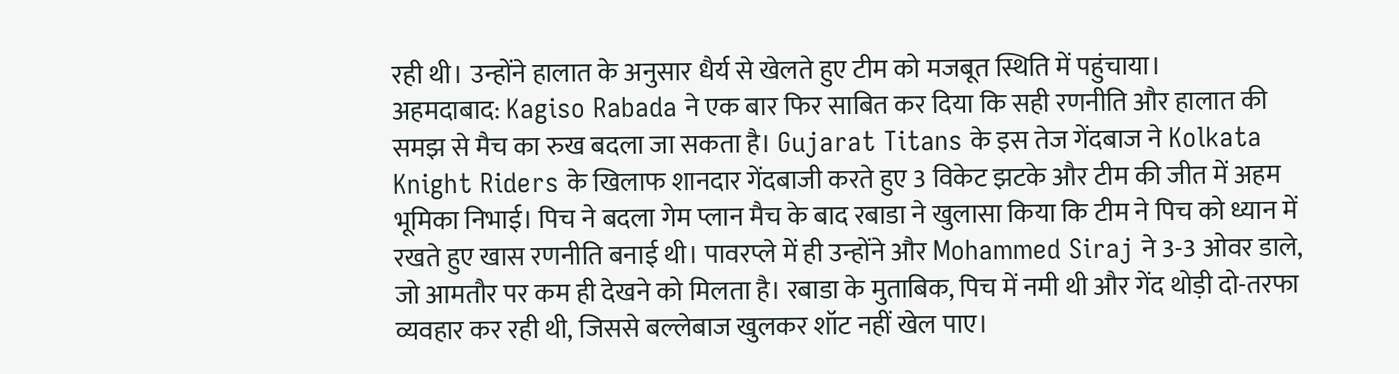रही थी। उन्होंने हालात के अनुसार धैर्य से खेलते हुए टीम को मजबूत स्थिति में पहुंचाया।
अहमदाबाद: Kagiso Rabada ने एक बार फिर साबित कर दिया कि सही रणनीति और हालात की समझ से मैच का रुख बदला जा सकता है। Gujarat Titans के इस तेज गेंदबाज ने Kolkata Knight Riders के खिलाफ शानदार गेंदबाजी करते हुए 3 विकेट झटके और टीम की जीत में अहम भूमिका निभाई। पिच ने बदला गेम प्लान मैच के बाद रबाडा ने खुलासा किया कि टीम ने पिच को ध्यान में रखते हुए खास रणनीति बनाई थी। पावरप्ले में ही उन्होंने और Mohammed Siraj ने 3-3 ओवर डाले, जो आमतौर पर कम ही देखने को मिलता है। रबाडा के मुताबिक, पिच में नमी थी और गेंद थोड़ी दो-तरफा व्यवहार कर रही थी, जिससे बल्लेबाज खुलकर शॉट नहीं खेल पाए।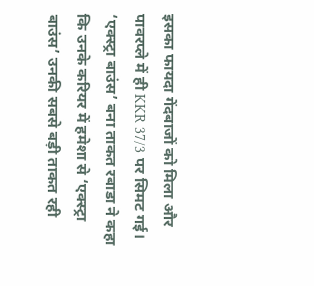इसका फायदा गेंदबाजों को मिला और पावरप्ले में ही KKR 37/3 पर सिमट गई। ‘एक्स्ट्रा बाउंस’ बना ताकत रबाडा ने कहा कि उनके करियर में हमेशा से ‘एक्स्ट्रा बाउंस’ उनकी सबसे बड़ी ताकत रही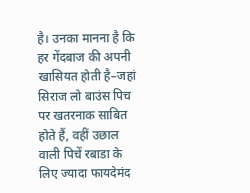है। उनका मानना है कि हर गेंदबाज की अपनी खासियत होती है–जहां सिराज लो बाउंस पिच पर खतरनाक साबित होते हैं, वहीं उछाल वाली पिचें रबाडा के लिए ज्यादा फायदेमंद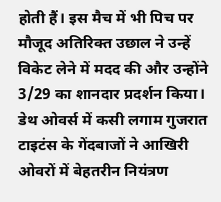होती हैं। इस मैच में भी पिच पर मौजूद अतिरिक्त उछाल ने उन्हें विकेट लेने में मदद की और उन्होंने 3/29 का शानदार प्रदर्शन किया। डेथ ओवर्स में कसी लगाम गुजरात टाइटंस के गेंदबाजों ने आखिरी ओवरों में बेहतरीन नियंत्रण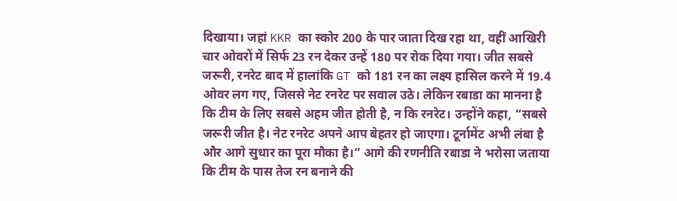दिखाया। जहां KKR का स्कोर 200 के पार जाता दिख रहा था, वहीं आखिरी चार ओवरों में सिर्फ 23 रन देकर उन्हें 180 पर रोक दिया गया। जीत सबसे जरूरी, रनरेट बाद में हालांकि GT को 181 रन का लक्ष्य हासिल करने में 19.4 ओवर लग गए, जिससे नेट रनरेट पर सवाल उठे। लेकिन रबाडा का मानना है कि टीम के लिए सबसे अहम जीत होती है, न कि रनरेट। उन्होंने कहा, “सबसे जरूरी जीत है। नेट रनरेट अपने आप बेहतर हो जाएगा। टूर्नामेंट अभी लंबा है और आगे सुधार का पूरा मौका है।” आगे की रणनीति रबाडा ने भरोसा जताया कि टीम के पास तेज रन बनाने की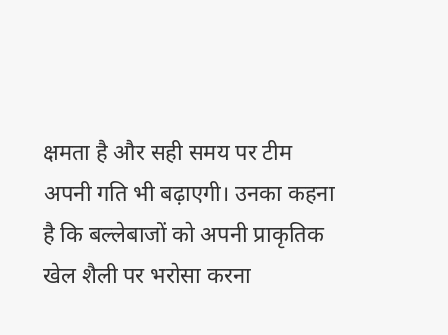क्षमता है और सही समय पर टीम अपनी गति भी बढ़ाएगी। उनका कहना है कि बल्लेबाजों को अपनी प्राकृतिक खेल शैली पर भरोसा करना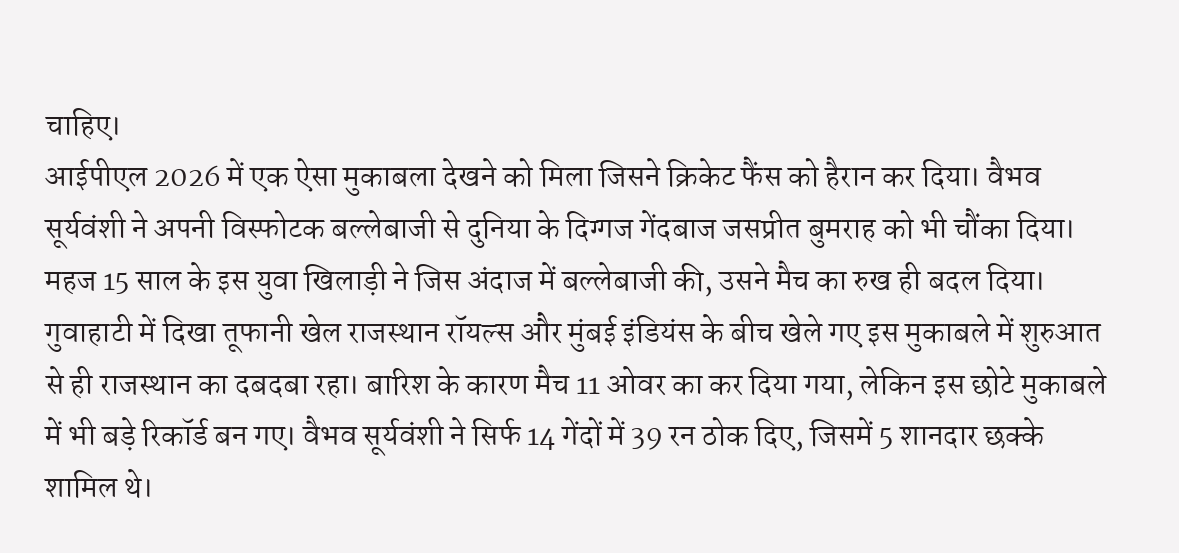चाहिए।
आईपीएल 2026 में एक ऐसा मुकाबला देखने को मिला जिसने क्रिकेट फैंस को हैरान कर दिया। वैभव सूर्यवंशी ने अपनी विस्फोटक बल्लेबाजी से दुनिया के दिग्गज गेंदबाज जसप्रीत बुमराह को भी चौंका दिया। महज 15 साल के इस युवा खिलाड़ी ने जिस अंदाज में बल्लेबाजी की, उसने मैच का रुख ही बदल दिया। गुवाहाटी में दिखा तूफानी खेल राजस्थान रॉयल्स और मुंबई इंडियंस के बीच खेले गए इस मुकाबले में शुरुआत से ही राजस्थान का दबदबा रहा। बारिश के कारण मैच 11 ओवर का कर दिया गया, लेकिन इस छोटे मुकाबले में भी बड़े रिकॉर्ड बन गए। वैभव सूर्यवंशी ने सिर्फ 14 गेंदों में 39 रन ठोक दिए, जिसमें 5 शानदार छक्के शामिल थे।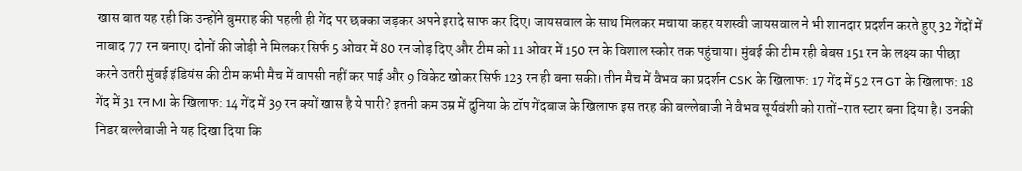खास बात यह रही कि उन्होंने बुमराह की पहली ही गेंद पर छक्का जड़कर अपने इरादे साफ कर दिए। जायसवाल के साथ मिलकर मचाया कहर यशस्वी जायसवाल ने भी शानदार प्रदर्शन करते हुए 32 गेंदों में नाबाद 77 रन बनाए। दोनों की जोड़ी ने मिलकर सिर्फ 5 ओवर में 80 रन जोड़ दिए और टीम को 11 ओवर में 150 रन के विशाल स्कोर तक पहुंचाया। मुंबई की टीम रही बेबस 151 रन के लक्ष्य का पीछा करने उतरी मुंबई इंडियंस की टीम कभी मैच में वापसी नहीं कर पाई और 9 विकेट खोकर सिर्फ 123 रन ही बना सकी। तीन मैच में वैभव का प्रदर्शन CSK के खिलाफ: 17 गेंद में 52 रन GT के खिलाफ: 18 गेंद में 31 रन MI के खिलाफ: 14 गेंद में 39 रन क्यों खास है ये पारी? इतनी कम उम्र में दुनिया के टॉप गेंदबाज के खिलाफ इस तरह की बल्लेबाजी ने वैभव सूर्यवंशी को रातों-रात स्टार बना दिया है। उनकी निडर बल्लेबाजी ने यह दिखा दिया कि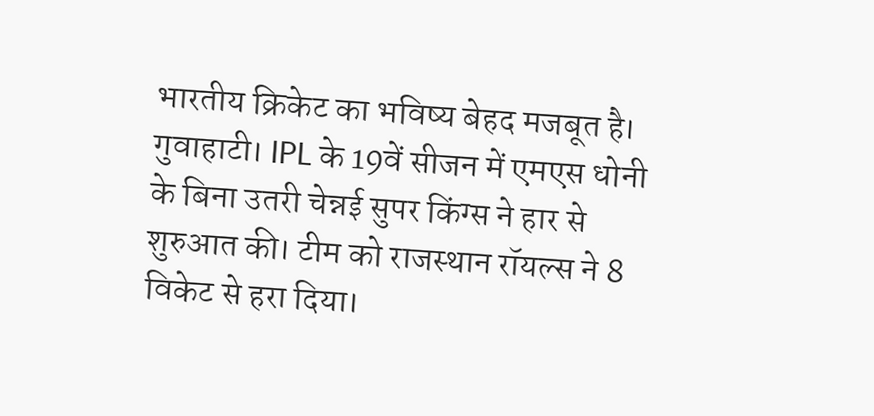भारतीय क्रिकेट का भविष्य बेहद मजबूत है।
गुवाहाटी। IPL के 19वें सीजन में एमएस धोनी के बिना उतरी चेन्नई सुपर किंग्स ने हार से शुरुआत की। टीम को राजस्थान रॉयल्स ने 8 विकेट से हरा दिया।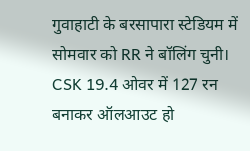गुवाहाटी के बरसापारा स्टेडियम में सोमवार को RR ने बॉलिंग चुनी। CSK 19.4 ओवर में 127 रन बनाकर ऑलआउट हो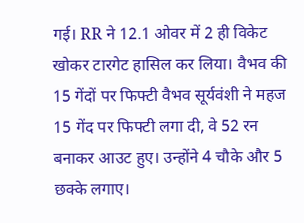गई। RR ने 12.1 ओवर में 2 ही विकेट खोकर टारगेट हासिल कर लिया। वैभव की 15 गेंदों पर फिफ्टी वैभव सूर्यवंशी ने महज 15 गेंद पर फिफ्टी लगा दी, वे 52 रन बनाकर आउट हुए। उन्होंने 4 चौके और 5 छक्के लगाए।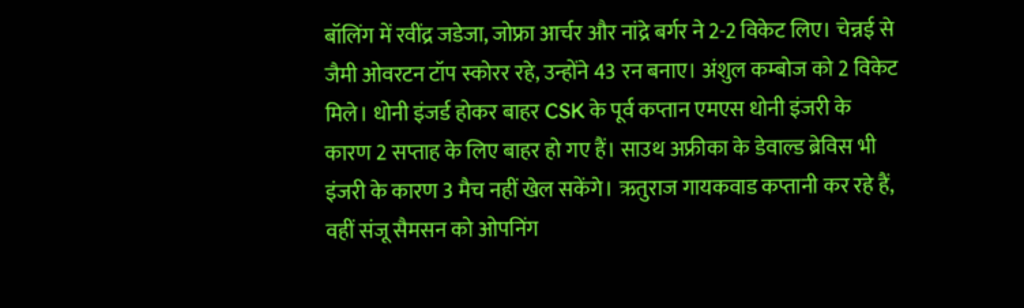बॉलिंग में रवींद्र जडेजा, जोफ्रा आर्चर और नांद्रे बर्गर ने 2-2 विकेट लिए। चेन्नई से जैमी ओवरटन टॉप स्कोरर रहे, उन्होंने 43 रन बनाए। अंशुल कम्बोज को 2 विकेट मिले। धोनी इंजर्ड होकर बाहर CSK के पूर्व कप्तान एमएस धोनी इंजरी के कारण 2 सप्ताह के लिए बाहर हो गए हैं। साउथ अफ्रीका के डेवाल्ड ब्रेविस भी इंजरी के कारण 3 मैच नहीं खेल सकेंगे। ऋतुराज गायकवाड कप्तानी कर रहे हैं, वहीं संजू सैमसन को ओपनिंग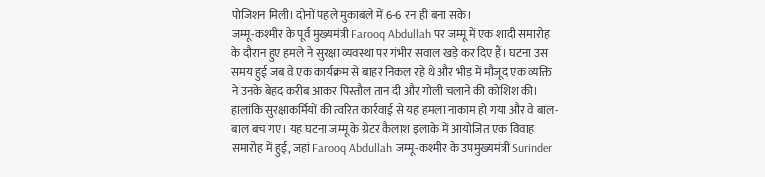पोजिशन मिली। दोनों पहले मुकाबले में 6-6 रन ही बना सके।
जम्मू-कश्मीर के पूर्व मुख्यमंत्री Farooq Abdullah पर जम्मू में एक शादी समारोह के दौरान हुए हमले ने सुरक्षा व्यवस्था पर गंभीर सवाल खड़े कर दिए हैं। घटना उस समय हुई जब वे एक कार्यक्रम से बाहर निकल रहे थे और भीड़ में मौजूद एक व्यक्ति ने उनके बेहद करीब आकर पिस्तौल तान दी और गोली चलाने की कोशिश की। हालांकि सुरक्षाकर्मियों की त्वरित कार्रवाई से यह हमला नाकाम हो गया और वे बाल-बाल बच गए। यह घटना जम्मू के ग्रेटर कैलाश इलाके में आयोजित एक विवाह समारोह में हुई, जहां Farooq Abdullah जम्मू-कश्मीर के उपमुख्यमंत्री Surinder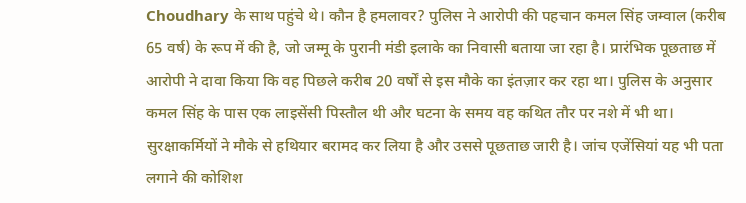Choudhary के साथ पहुंचे थे। कौन है हमलावर? पुलिस ने आरोपी की पहचान कमल सिंह जम्वाल (करीब 65 वर्ष) के रूप में की है, जो जम्मू के पुरानी मंडी इलाके का निवासी बताया जा रहा है। प्रारंभिक पूछताछ में आरोपी ने दावा किया कि वह पिछले करीब 20 वर्षों से इस मौके का इंतज़ार कर रहा था। पुलिस के अनुसार कमल सिंह के पास एक लाइसेंसी पिस्तौल थी और घटना के समय वह कथित तौर पर नशे में भी था। सुरक्षाकर्मियों ने मौके से हथियार बरामद कर लिया है और उससे पूछताछ जारी है। जांच एजेंसियां यह भी पता लगाने की कोशिश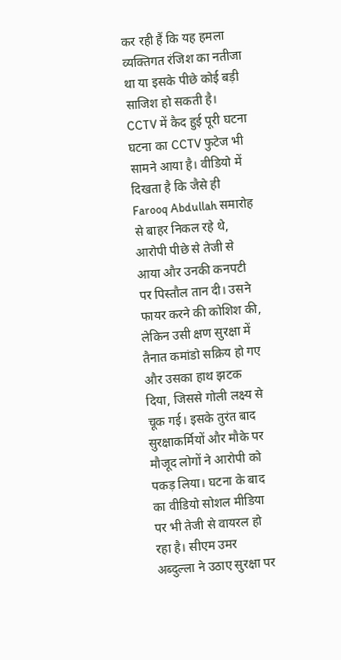कर रही हैं कि यह हमला व्यक्तिगत रंजिश का नतीजा था या इसके पीछे कोई बड़ी साजिश हो सकती है। CCTV में कैद हुई पूरी घटना घटना का CCTV फुटेज भी सामने आया है। वीडियो में दिखता है कि जैसे ही Farooq Abdullah समारोह से बाहर निकल रहे थे, आरोपी पीछे से तेजी से आया और उनकी कनपटी पर पिस्तौल तान दी। उसने फायर करने की कोशिश की, लेकिन उसी क्षण सुरक्षा में तैनात कमांडो सक्रिय हो गए और उसका हाथ झटक दिया, जिससे गोली लक्ष्य से चूक गई। इसके तुरंत बाद सुरक्षाकर्मियों और मौके पर मौजूद लोगों ने आरोपी को पकड़ लिया। घटना के बाद का वीडियो सोशल मीडिया पर भी तेजी से वायरल हो रहा है। सीएम उमर अब्दुल्ला ने उठाए सुरक्षा पर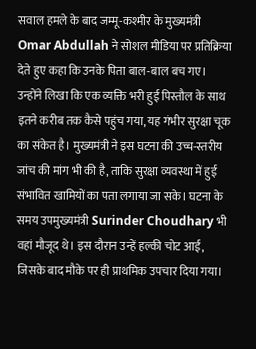सवाल हमले के बाद जम्मू-कश्मीर के मुख्यमंत्री Omar Abdullah ने सोशल मीडिया पर प्रतिक्रिया देते हुए कहा कि उनके पिता बाल-बाल बच गए। उन्होंने लिखा कि एक व्यक्ति भरी हुई पिस्तौल के साथ इतने करीब तक कैसे पहुंच गया, यह गंभीर सुरक्षा चूक का संकेत है। मुख्यमंत्री ने इस घटना की उच्च-स्तरीय जांच की मांग भी की है, ताकि सुरक्षा व्यवस्था में हुई संभावित खामियों का पता लगाया जा सके। घटना के समय उपमुख्यमंत्री Surinder Choudhary भी वहां मौजूद थे। इस दौरान उन्हें हल्की चोट आई, जिसके बाद मौके पर ही प्राथमिक उपचार दिया गया।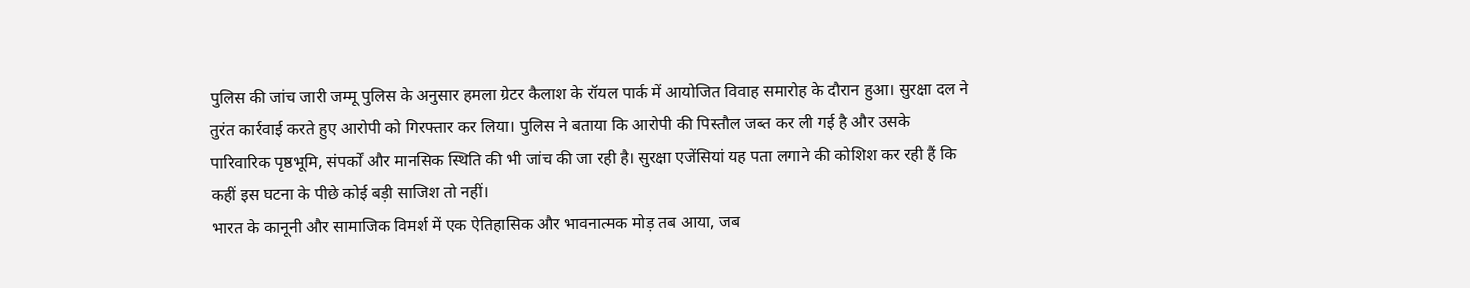पुलिस की जांच जारी जम्मू पुलिस के अनुसार हमला ग्रेटर कैलाश के रॉयल पार्क में आयोजित विवाह समारोह के दौरान हुआ। सुरक्षा दल ने तुरंत कार्रवाई करते हुए आरोपी को गिरफ्तार कर लिया। पुलिस ने बताया कि आरोपी की पिस्तौल जब्त कर ली गई है और उसके पारिवारिक पृष्ठभूमि, संपर्कों और मानसिक स्थिति की भी जांच की जा रही है। सुरक्षा एजेंसियां यह पता लगाने की कोशिश कर रही हैं कि कहीं इस घटना के पीछे कोई बड़ी साजिश तो नहीं।
भारत के कानूनी और सामाजिक विमर्श में एक ऐतिहासिक और भावनात्मक मोड़ तब आया, जब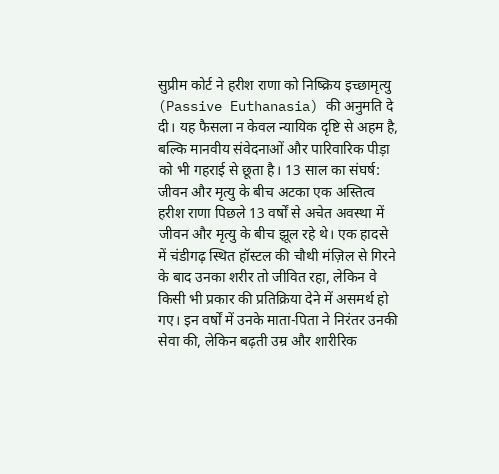सुप्रीम कोर्ट ने हरीश राणा को निष्क्रिय इच्छामृत्यु (Passive Euthanasia) की अनुमति दे दी। यह फैसला न केवल न्यायिक दृष्टि से अहम है, बल्कि मानवीय संवेदनाओं और पारिवारिक पीड़ा को भी गहराई से छूता है। 13 साल का संघर्ष: जीवन और मृत्यु के बीच अटका एक अस्तित्व हरीश राणा पिछले 13 वर्षों से अचेत अवस्था में जीवन और मृत्यु के बीच झूल रहे थे। एक हादसे में चंडीगढ़ स्थित हॉस्टल की चौथी मंज़िल से गिरने के बाद उनका शरीर तो जीवित रहा, लेकिन वे किसी भी प्रकार की प्रतिक्रिया देने में असमर्थ हो गए। इन वर्षों में उनके माता-पिता ने निरंतर उनकी सेवा की, लेकिन बढ़ती उम्र और शारीरिक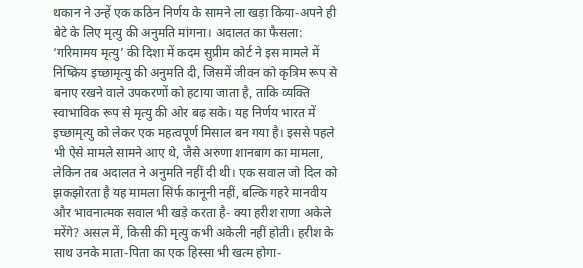थकान ने उन्हें एक कठिन निर्णय के सामने ला खड़ा किया-अपने ही बेटे के लिए मृत्यु की अनुमति मांगना। अदालत का फैसला: ‘गरिमामय मृत्यु’ की दिशा में कदम सुप्रीम कोर्ट ने इस मामले में निष्क्रिय इच्छामृत्यु की अनुमति दी, जिसमें जीवन को कृत्रिम रूप से बनाए रखने वाले उपकरणों को हटाया जाता है, ताकि व्यक्ति स्वाभाविक रूप से मृत्यु की ओर बढ़ सके। यह निर्णय भारत में इच्छामृत्यु को लेकर एक महत्वपूर्ण मिसाल बन गया है। इससे पहले भी ऐसे मामले सामने आए थे, जैसे अरुणा शानबाग का मामला, लेकिन तब अदालत ने अनुमति नहीं दी थी। एक सवाल जो दिल को झकझोरता है यह मामला सिर्फ कानूनी नहीं, बल्कि गहरे मानवीय और भावनात्मक सवाल भी खड़े करता है- क्या हरीश राणा अकेले मरेंगे? असल में, किसी की मृत्यु कभी अकेली नहीं होती। हरीश के साथ उनके माता-पिता का एक हिस्सा भी खत्म होगा-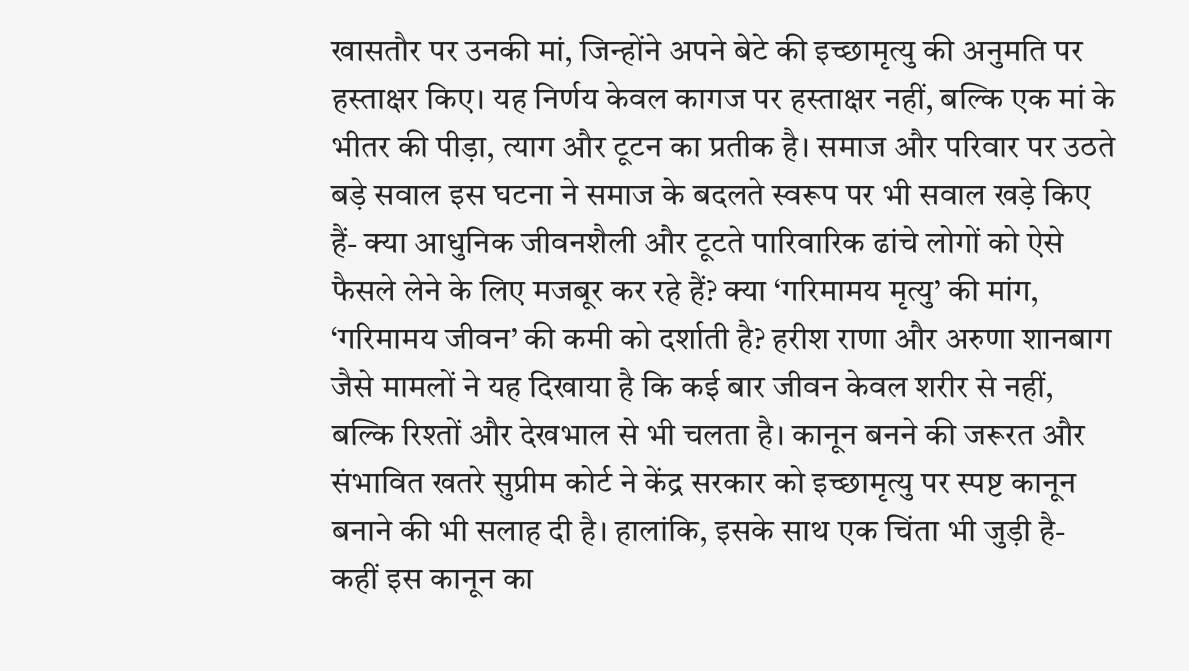खासतौर पर उनकी मां, जिन्होंने अपने बेटे की इच्छामृत्यु की अनुमति पर हस्ताक्षर किए। यह निर्णय केवल कागज पर हस्ताक्षर नहीं, बल्कि एक मां के भीतर की पीड़ा, त्याग और टूटन का प्रतीक है। समाज और परिवार पर उठते बड़े सवाल इस घटना ने समाज के बदलते स्वरूप पर भी सवाल खड़े किए हैं- क्या आधुनिक जीवनशैली और टूटते पारिवारिक ढांचे लोगों को ऐसे फैसले लेने के लिए मजबूर कर रहे हैं? क्या ‘गरिमामय मृत्यु’ की मांग, ‘गरिमामय जीवन’ की कमी को दर्शाती है? हरीश राणा और अरुणा शानबाग जैसे मामलों ने यह दिखाया है कि कई बार जीवन केवल शरीर से नहीं, बल्कि रिश्तों और देखभाल से भी चलता है। कानून बनने की जरूरत और संभावित खतरे सुप्रीम कोर्ट ने केंद्र सरकार को इच्छामृत्यु पर स्पष्ट कानून बनाने की भी सलाह दी है। हालांकि, इसके साथ एक चिंता भी जुड़ी है- कहीं इस कानून का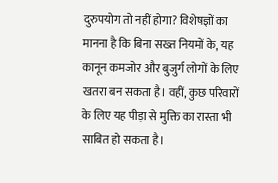दुरुपयोग तो नहीं होगा? विशेषज्ञों का मानना है कि बिना सख्त नियमों के, यह कानून कमजोर और बुजुर्ग लोगों के लिए खतरा बन सकता है। वहीं, कुछ परिवारों के लिए यह पीड़ा से मुक्ति का रास्ता भी साबित हो सकता है।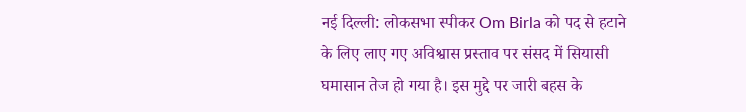नई दिल्ली: लोकसभा स्पीकर Om Birla को पद से हटाने के लिए लाए गए अविश्वास प्रस्ताव पर संसद में सियासी घमासान तेज हो गया है। इस मुद्दे पर जारी बहस के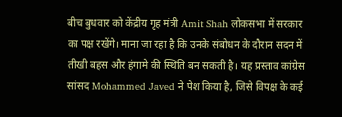बीच बुधवार को केंद्रीय गृह मंत्री Amit Shah लोकसभा में सरकार का पक्ष रखेंगे। माना जा रहा है कि उनके संबोधन के दौरान सदन में तीखी बहस और हंगामे की स्थिति बन सकती है। यह प्रस्ताव कांग्रेस सांसद Mohammed Javed ने पेश किया है, जिसे विपक्ष के कई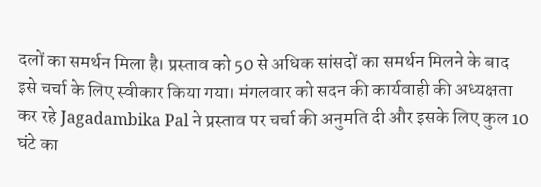दलों का समर्थन मिला है। प्रस्ताव को 50 से अधिक सांसदों का समर्थन मिलने के बाद इसे चर्चा के लिए स्वीकार किया गया। मंगलवार को सदन की कार्यवाही की अध्यक्षता कर रहे Jagadambika Pal ने प्रस्ताव पर चर्चा की अनुमति दी और इसके लिए कुल 10 घंटे का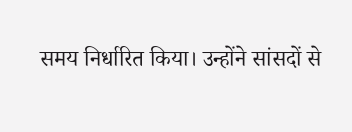समय निर्धारित किया। उन्होंने सांसदों से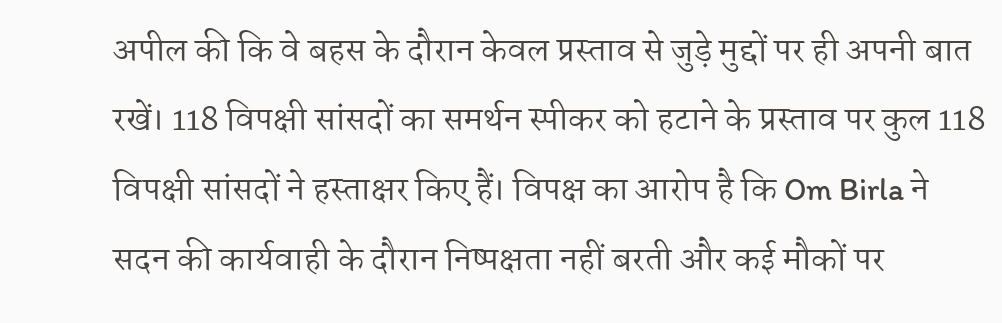अपील की कि वे बहस के दौरान केवल प्रस्ताव से जुड़े मुद्दों पर ही अपनी बात रखें। 118 विपक्षी सांसदों का समर्थन स्पीकर को हटाने के प्रस्ताव पर कुल 118 विपक्षी सांसदों ने हस्ताक्षर किए हैं। विपक्ष का आरोप है कि Om Birla ने सदन की कार्यवाही के दौरान निष्पक्षता नहीं बरती और कई मौकों पर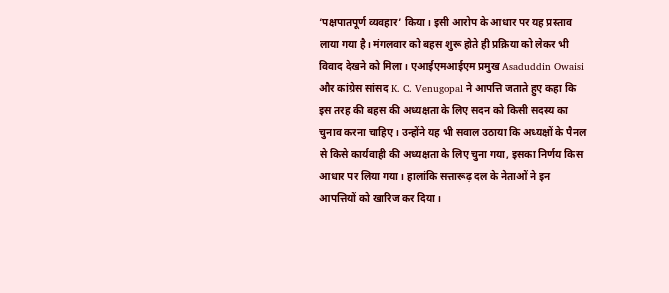‘पक्षपातपूर्ण व्यवहार’ किया। इसी आरोप के आधार पर यह प्रस्ताव लाया गया है। मंगलवार को बहस शुरू होते ही प्रक्रिया को लेकर भी विवाद देखने को मिला। एआईएमआईएम प्रमुख Asaduddin Owaisi और कांग्रेस सांसद K. C. Venugopal ने आपत्ति जताते हुए कहा कि इस तरह की बहस की अध्यक्षता के लिए सदन को किसी सदस्य का चुनाव करना चाहिए। उन्होंने यह भी सवाल उठाया कि अध्यक्षों के पैनल से किसे कार्यवाही की अध्यक्षता के लिए चुना गया, इसका निर्णय किस आधार पर लिया गया। हालांकि सत्तारूढ़ दल के नेताओं ने इन आपत्तियों को खारिज कर दिया।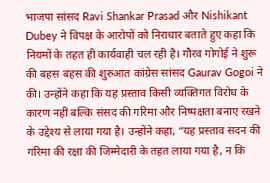भाजपा सांसद Ravi Shankar Prasad और Nishikant Dubey ने विपक्ष के आरोपों को निराधार बताते हुए कहा कि नियमों के तहत ही कार्यवाही चल रही है। गौरव गोगोई ने शुरू की बहस बहस की शुरुआत कांग्रेस सांसद Gaurav Gogoi ने की। उन्होंने कहा कि यह प्रस्ताव किसी व्यक्तिगत विरोध के कारण नहीं बल्कि संसद की गरिमा और निष्पक्षता बनाए रखने के उद्देश्य से लाया गया है। उन्होंने कहा, “यह प्रस्ताव सदन की गरिमा की रक्षा की जिम्मेदारी के तहत लाया गया है, न कि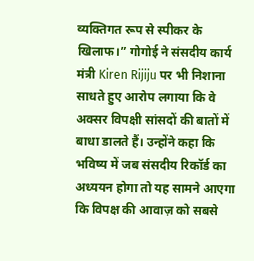व्यक्तिगत रूप से स्पीकर के खिलाफ।” गोगोई ने संसदीय कार्य मंत्री Kiren Rijiju पर भी निशाना साधते हुए आरोप लगाया कि वे अक्सर विपक्षी सांसदों की बातों में बाधा डालते हैं। उन्होंने कहा कि भविष्य में जब संसदीय रिकॉर्ड का अध्ययन होगा तो यह सामने आएगा कि विपक्ष की आवाज़ को सबसे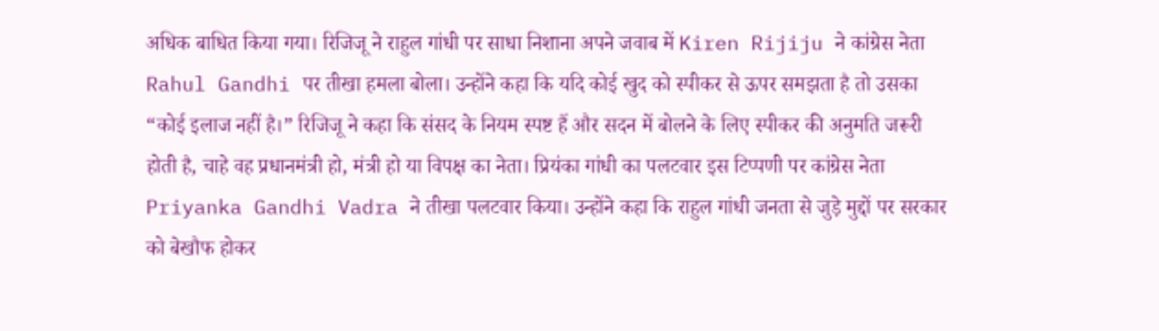अधिक बाधित किया गया। रिजिजू ने राहुल गांधी पर साधा निशाना अपने जवाब में Kiren Rijiju ने कांग्रेस नेता Rahul Gandhi पर तीखा हमला बोला। उन्होंने कहा कि यदि कोई खुद को स्पीकर से ऊपर समझता है तो उसका “कोई इलाज नहीं है।” रिजिजू ने कहा कि संसद के नियम स्पष्ट हैं और सदन में बोलने के लिए स्पीकर की अनुमति जरूरी होती है, चाहे वह प्रधानमंत्री हो, मंत्री हो या विपक्ष का नेता। प्रियंका गांधी का पलटवार इस टिप्पणी पर कांग्रेस नेता Priyanka Gandhi Vadra ने तीखा पलटवार किया। उन्होंने कहा कि राहुल गांधी जनता से जुड़े मुद्दों पर सरकार को बेखौफ होकर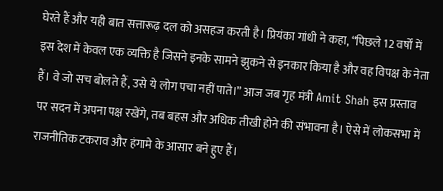घेरते हैं और यही बात सत्तारूढ़ दल को असहज करती है। प्रियंका गांधी ने कहा, “पिछले 12 वर्षों में इस देश में केवल एक व्यक्ति है जिसने इनके सामने झुकने से इनकार किया है और वह विपक्ष के नेता हैं। वे जो सच बोलते हैं, उसे ये लोग पचा नहीं पाते।” आज जब गृह मंत्री Amit Shah इस प्रस्ताव पर सदन में अपना पक्ष रखेंगे, तब बहस और अधिक तीखी होने की संभावना है। ऐसे में लोकसभा में राजनीतिक टकराव और हंगामे के आसार बने हुए हैं।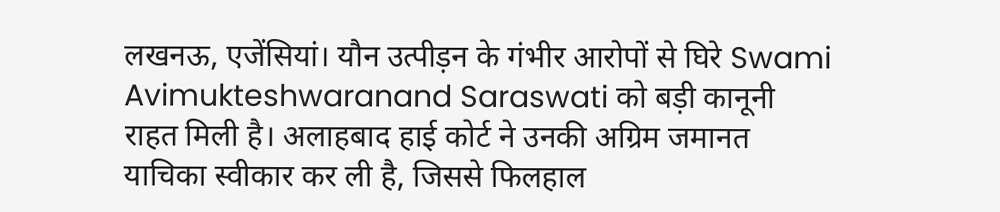लखनऊ, एजेंसियां। यौन उत्पीड़न के गंभीर आरोपों से घिरे Swami Avimukteshwaranand Saraswati को बड़ी कानूनी राहत मिली है। अलाहबाद हाई कोर्ट ने उनकी अग्रिम जमानत याचिका स्वीकार कर ली है, जिससे फिलहाल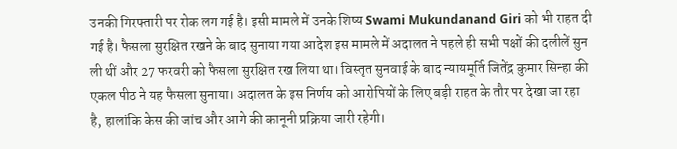उनकी गिरफ्तारी पर रोक लग गई है। इसी मामले में उनके शिष्य Swami Mukundanand Giri को भी राहत दी गई है। फैसला सुरक्षित रखने के बाद सुनाया गया आदेश इस मामले में अदालत ने पहले ही सभी पक्षों की दलीलें सुन ली थीं और 27 फरवरी को फैसला सुरक्षित रख लिया था। विस्तृत सुनवाई के बाद न्यायमूर्ति जितेंद्र कुमार सिन्हा की एकल पीठ ने यह फैसला सुनाया। अदालत के इस निर्णय को आरोपियों के लिए बड़ी राहत के तौर पर देखा जा रहा है, हालांकि केस की जांच और आगे की कानूनी प्रक्रिया जारी रहेगी।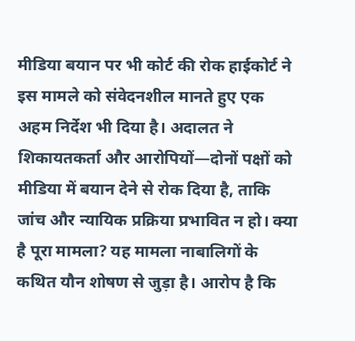मीडिया बयान पर भी कोर्ट की रोक हाईकोर्ट ने इस मामले को संवेदनशील मानते हुए एक अहम निर्देश भी दिया है। अदालत ने शिकायतकर्ता और आरोपियों—दोनों पक्षों को मीडिया में बयान देने से रोक दिया है, ताकि जांच और न्यायिक प्रक्रिया प्रभावित न हो। क्या है पूरा मामला? यह मामला नाबालिगों के कथित यौन शोषण से जुड़ा है। आरोप है कि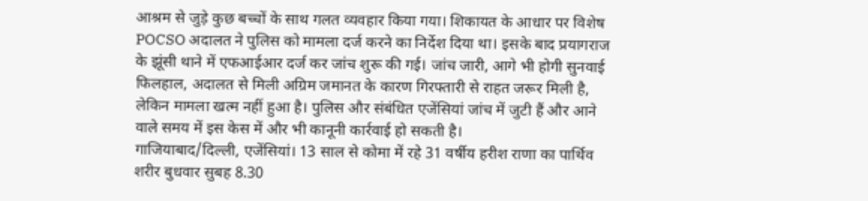आश्रम से जुड़े कुछ बच्चों के साथ गलत व्यवहार किया गया। शिकायत के आधार पर विशेष POCSO अदालत ने पुलिस को मामला दर्ज करने का निर्देश दिया था। इसके बाद प्रयागराज के झूंसी थाने में एफआईआर दर्ज कर जांच शुरू की गई। जांच जारी, आगे भी होगी सुनवाई फिलहाल, अदालत से मिली अग्रिम जमानत के कारण गिरफ्तारी से राहत जरूर मिली है, लेकिन मामला खत्म नहीं हुआ है। पुलिस और संबंधित एजेंसियां जांच में जुटी हैं और आने वाले समय में इस केस में और भी कानूनी कार्रवाई हो सकती है।
गाजियाबाद/दिल्ली, एजेंसियां। 13 साल से कोमा में रहे 31 वर्षीय हरीश राणा का पार्थिव शरीर बुधवार सुबह 8.30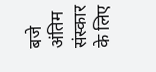बजे अंतिम संस्कार के लिए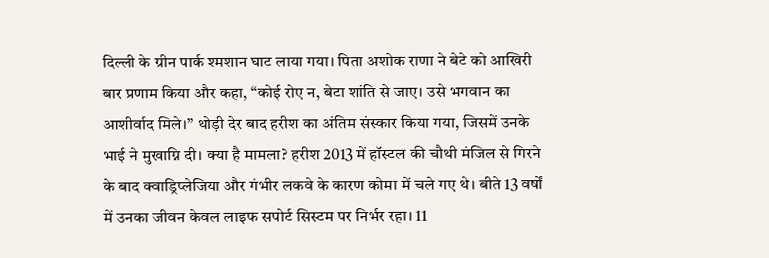दिल्ली के ग्रीन पार्क श्मशान घाट लाया गया। पिता अशोक राणा ने बेटे को आखिरी बार प्रणाम किया और कहा, “कोई रोए न, बेटा शांति से जाए। उसे भगवान का आशीर्वाद मिले।” थोड़ी देर बाद हरीश का अंतिम संस्कार किया गया, जिसमें उनके भाई ने मुखाग्नि दी। क्या है मामला? हरीश 2013 में हॉस्टल की चौथी मंजिल से गिरने के बाद क्वाड्रिप्लेजिया और गंभीर लकवे के कारण कोमा में चले गए थे। बीते 13 वर्षों में उनका जीवन केवल लाइफ सपोर्ट सिस्टम पर निर्भर रहा। 11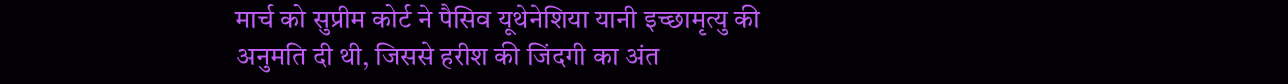मार्च को सुप्रीम कोर्ट ने पैसिव यूथेनेशिया यानी इच्छामृत्यु की अनुमति दी थी, जिससे हरीश की जिंदगी का अंत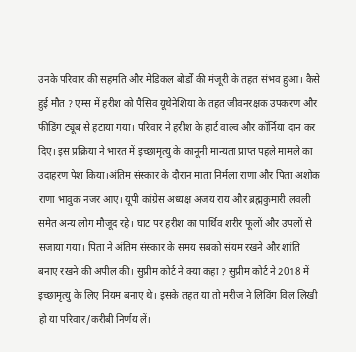उनके परिवार की सहमति और मेडिकल बोर्डों की मंजूरी के तहत संभव हुआ। कैसे हुई मौत ? एम्स में हरीश को पैसिव यूथेनेशिया के तहत जीवनरक्षक उपकरण और फीडिंग ट्यूब से हटाया गया। परिवार ने हरीश के हार्ट वाल्व और कॉर्निया दान कर दिए। इस प्रक्रिया ने भारत में इच्छामृत्यु के कानूनी मान्यता प्राप्त पहले मामले का उदाहरण पेश किया।अंतिम संस्कार के दौरान माता निर्मला राणा और पिता अशोक राणा भावुक नजर आए। यूपी कांग्रेस अध्यक्ष अजय राय और ब्रह्मकुमारी लवली समेत अन्य लोग मौजूद रहे। घाट पर हरीश का पार्थिव शरीर फूलों और उपलों से सजाया गया। पिता ने अंतिम संस्कार के समय सबको संयम रखने और शांति बनाए रखने की अपील की। सुप्रीम कोर्ट ने क्या कहा ? सुप्रीम कोर्ट ने 2018 में इच्छामृत्यु के लिए नियम बनाए थे। इसके तहत या तो मरीज ने लिविंग विल लिखी हो या परिवार/करीबी निर्णय लें।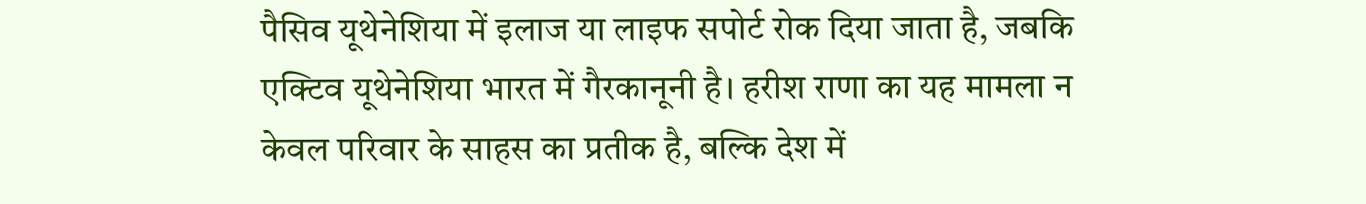पैसिव यूथेनेशिया में इलाज या लाइफ सपोर्ट रोक दिया जाता है, जबकि एक्टिव यूथेनेशिया भारत में गैरकानूनी है। हरीश राणा का यह मामला न केवल परिवार के साहस का प्रतीक है, बल्कि देश में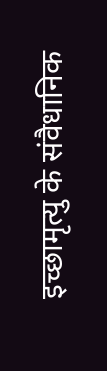इच्छामृत्यु के संवैधानिक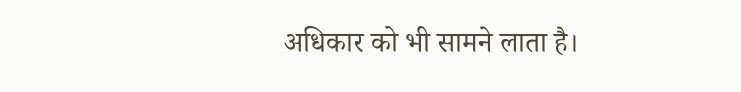अधिकार को भी सामने लाता है।